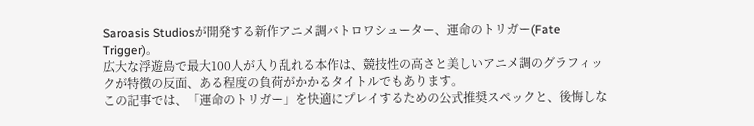Saroasis Studiosが開発する新作アニメ調バトロワシューター、運命のトリガー(Fate Trigger)。
広大な浮遊島で最大100人が入り乱れる本作は、競技性の高さと美しいアニメ調のグラフィックが特徴の反面、ある程度の負荷がかかるタイトルでもあります。
この記事では、「運命のトリガー」を快適にプレイするための公式推奨スペックと、後悔しな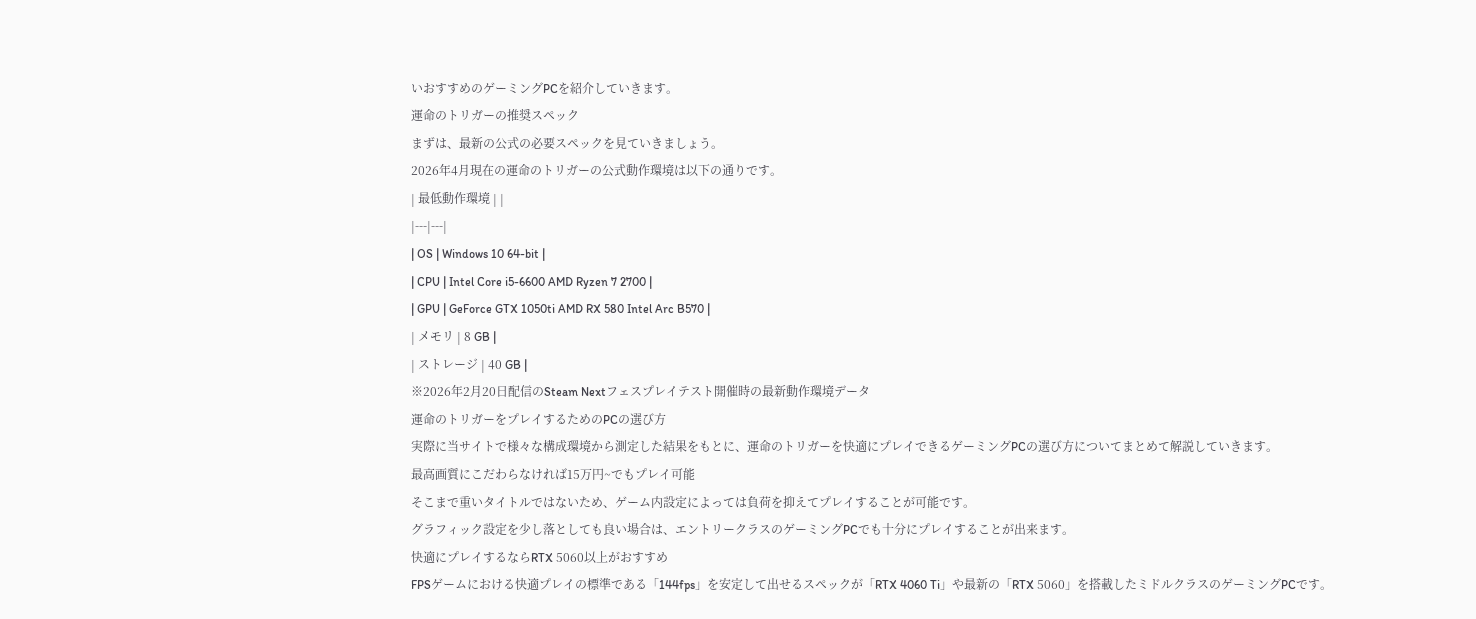いおすすめのゲーミングPCを紹介していきます。
運命のトリガーの推奨スペック
まずは、最新の公式の必要スペックを見ていきましょう。
2026年4月現在の運命のトリガーの公式動作環境は以下の通りです。
| 最低動作環境 | |
|---|---|
| OS | Windows 10 64-bit |
| CPU | Intel Core i5-6600 AMD Ryzen 7 2700 |
| GPU | GeForce GTX 1050ti AMD RX 580 Intel Arc B570 |
| メモリ | 8 GB |
| ストレージ | 40 GB |
※2026年2月20日配信のSteam Nextフェスプレイテスト開催時の最新動作環境データ
運命のトリガーをプレイするためのPCの選び方
実際に当サイトで様々な構成環境から測定した結果をもとに、運命のトリガーを快適にプレイできるゲーミングPCの選び方についてまとめて解説していきます。
最高画質にこだわらなければ15万円~でもプレイ可能
そこまで重いタイトルではないため、ゲーム内設定によっては負荷を抑えてプレイすることが可能です。
グラフィック設定を少し落としても良い場合は、エントリークラスのゲーミングPCでも十分にプレイすることが出来ます。
快適にプレイするならRTX 5060以上がおすすめ
FPSゲームにおける快適プレイの標準である「144fps」を安定して出せるスペックが「RTX 4060 Ti」や最新の「RTX 5060」を搭載したミドルクラスのゲーミングPCです。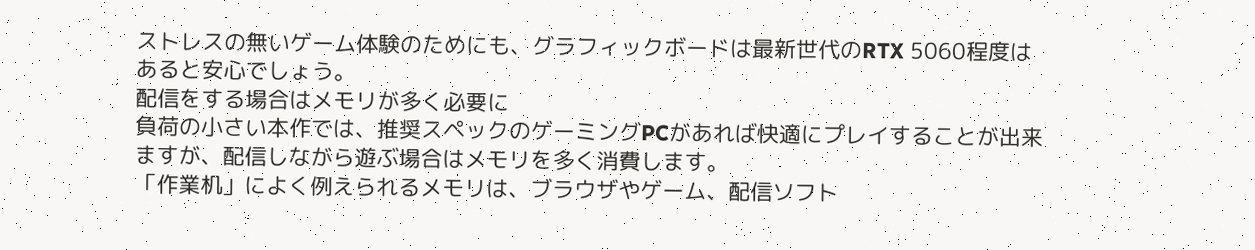ストレスの無いゲーム体験のためにも、グラフィックボードは最新世代のRTX 5060程度はあると安心でしょう。
配信をする場合はメモリが多く必要に
負荷の小さい本作では、推奨スペックのゲーミングPCがあれば快適にプレイすることが出来ますが、配信しながら遊ぶ場合はメモリを多く消費します。
「作業机」によく例えられるメモリは、ブラウザやゲーム、配信ソフト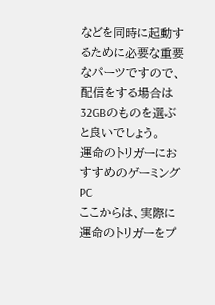などを同時に起動するために必要な重要なパーツですので、配信をする場合は32GBのものを選ぶと良いでしょう。
運命のトリガーにおすすめのゲーミングPC
ここからは、実際に運命のトリガーをプ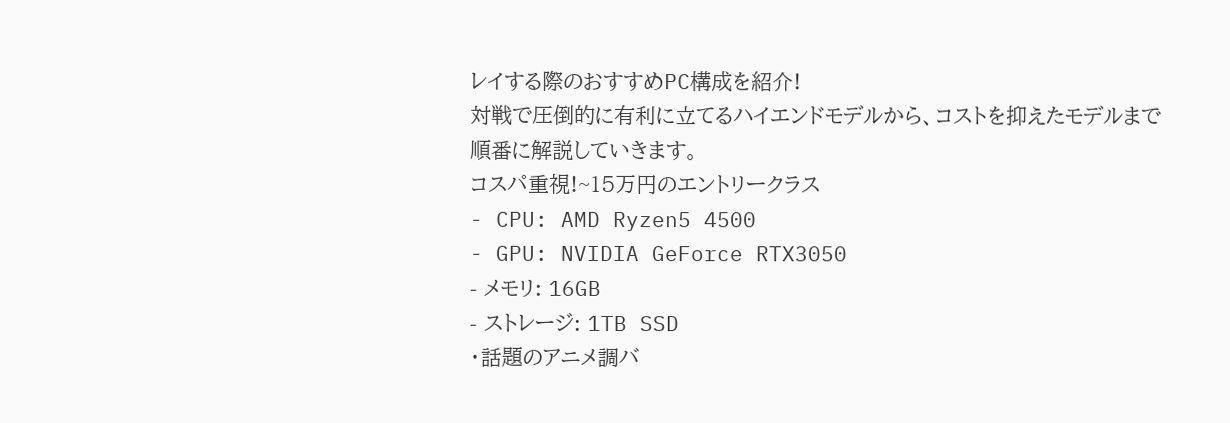レイする際のおすすめPC構成を紹介!
対戦で圧倒的に有利に立てるハイエンドモデルから、コストを抑えたモデルまで順番に解説していきます。
コスパ重視!~15万円のエントリークラス
- CPU: AMD Ryzen5 4500
- GPU: NVIDIA GeForce RTX3050
- メモリ: 16GB
- ストレージ: 1TB SSD
・話題のアニメ調バ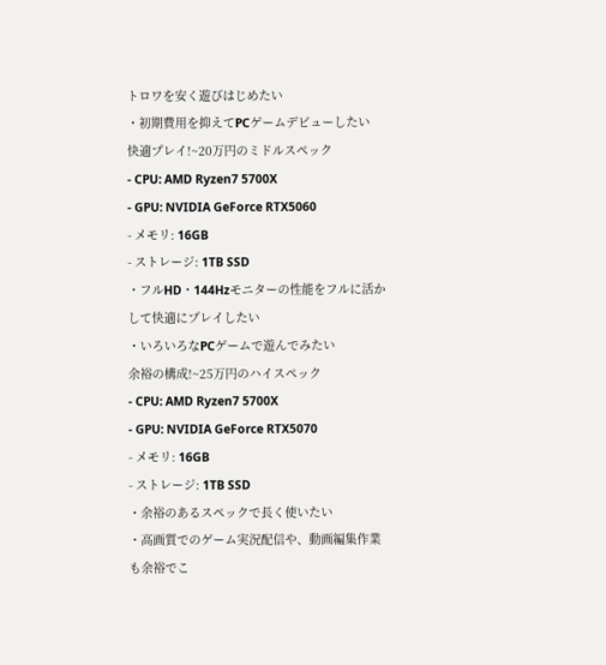トロワを安く遊びはじめたい
・初期費用を抑えてPCゲームデビューしたい
快適プレイ!~20万円のミドルスペック
- CPU: AMD Ryzen7 5700X
- GPU: NVIDIA GeForce RTX5060
- メモリ: 16GB
- ストレージ: 1TB SSD
・フルHD・144Hzモニターの性能をフルに活かして快適にプレイしたい
・いろいろなPCゲームで遊んでみたい
余裕の構成!~25万円のハイスペック
- CPU: AMD Ryzen7 5700X
- GPU: NVIDIA GeForce RTX5070
- メモリ: 16GB
- ストレージ: 1TB SSD
・余裕のあるスペックで長く使いたい
・高画質でのゲーム実況配信や、動画編集作業も余裕でこ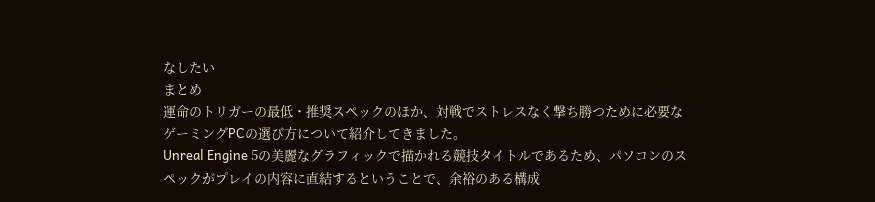なしたい
まとめ
運命のトリガーの最低・推奨スペックのほか、対戦でストレスなく撃ち勝つために必要なゲーミングPCの選び方について紹介してきました。
Unreal Engine 5の美麗なグラフィックで描かれる競技タイトルであるため、パソコンのスペックがプレイの内容に直結するということで、余裕のある構成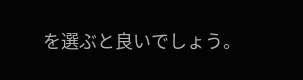を選ぶと良いでしょう。